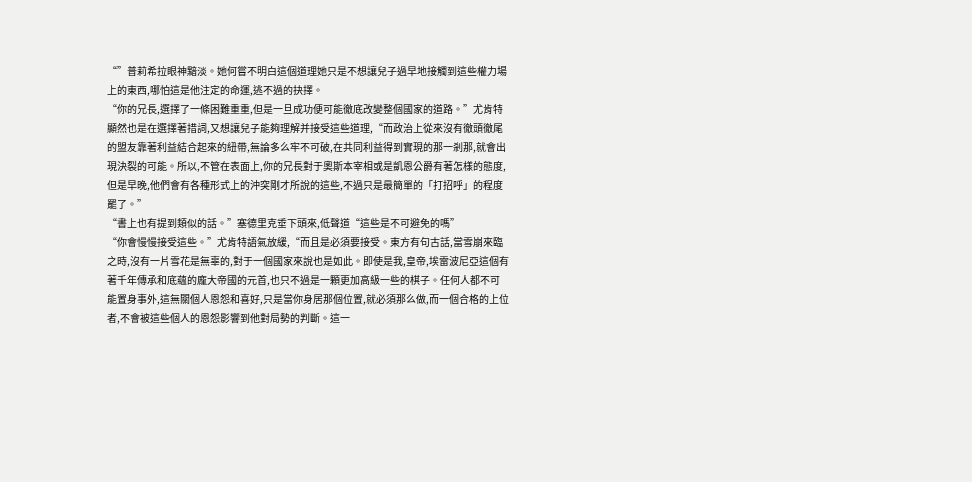“”普莉希拉眼神黯淡。她何嘗不明白這個道理她只是不想讓兒子過早地接觸到這些權力場上的東西,哪怕這是他注定的命運,逃不過的抉擇。
“你的兄長,選擇了一條困難重重,但是一旦成功便可能徹底改變整個國家的道路。”尤肯特顯然也是在選擇著措詞,又想讓兒子能夠理解并接受這些道理,“而政治上從來沒有徹頭徹尾的盟友靠著利益結合起來的紐帶,無論多么牢不可破,在共同利益得到實現的那一剎那,就會出現決裂的可能。所以,不管在表面上,你的兄長對于奧斯本宰相或是凱恩公爵有著怎樣的態度,但是早晚,他們會有各種形式上的沖突剛才所說的這些,不過只是最簡單的「打招呼」的程度罷了。”
“書上也有提到類似的話。”塞德里克垂下頭來,低聲道“這些是不可避免的嗎”
“你會慢慢接受這些。”尤肯特語氣放緩,“而且是必須要接受。東方有句古話,當雪崩來臨之時,沒有一片雪花是無辜的,對于一個國家來說也是如此。即使是我,皇帝,埃雷波尼亞這個有著千年傳承和底蘊的龐大帝國的元首,也只不過是一顆更加高級一些的棋子。任何人都不可能置身事外,這無關個人恩怨和喜好,只是當你身居那個位置,就必須那么做,而一個合格的上位者,不會被這些個人的恩怨影響到他對局勢的判斷。這一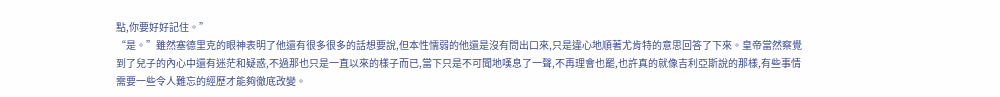點,你要好好記住。”
“是。”雖然塞德里克的眼神表明了他還有很多很多的話想要說,但本性懦弱的他還是沒有問出口來,只是違心地順著尤肯特的意思回答了下來。皇帝當然察覺到了兒子的內心中還有迷茫和疑惑,不過那也只是一直以來的樣子而已,當下只是不可聞地嘆息了一聲,不再理會也罷,也許真的就像吉利亞斯說的那樣,有些事情需要一些令人難忘的經歷才能夠徹底改變。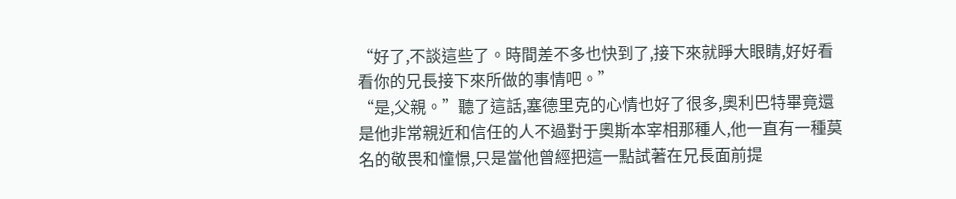“好了,不談這些了。時間差不多也快到了,接下來就睜大眼睛,好好看看你的兄長接下來所做的事情吧。”
“是,父親。”聽了這話,塞德里克的心情也好了很多,奧利巴特畢竟還是他非常親近和信任的人不過對于奧斯本宰相那種人,他一直有一種莫名的敬畏和憧憬,只是當他曾經把這一點試著在兄長面前提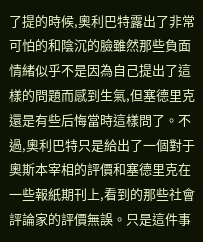了提的時候,奧利巴特露出了非常可怕的和陰沉的臉雖然那些負面情緒似乎不是因為自己提出了這樣的問題而感到生氣,但塞德里克還是有些后悔當時這樣問了。不過,奧利巴特只是給出了一個對于奧斯本宰相的評價和塞德里克在一些報紙期刊上,看到的那些社會評論家的評價無誤。只是這件事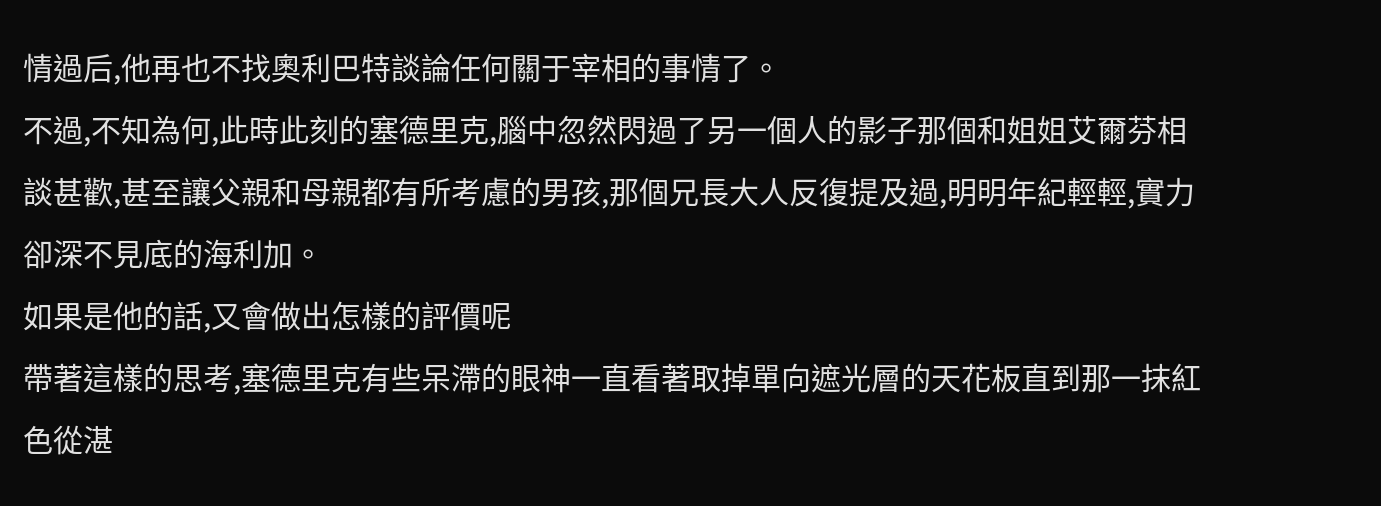情過后,他再也不找奧利巴特談論任何關于宰相的事情了。
不過,不知為何,此時此刻的塞德里克,腦中忽然閃過了另一個人的影子那個和姐姐艾爾芬相談甚歡,甚至讓父親和母親都有所考慮的男孩,那個兄長大人反復提及過,明明年紀輕輕,實力卻深不見底的海利加。
如果是他的話,又會做出怎樣的評價呢
帶著這樣的思考,塞德里克有些呆滯的眼神一直看著取掉單向遮光層的天花板直到那一抹紅色從湛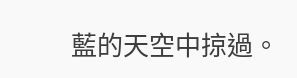藍的天空中掠過。